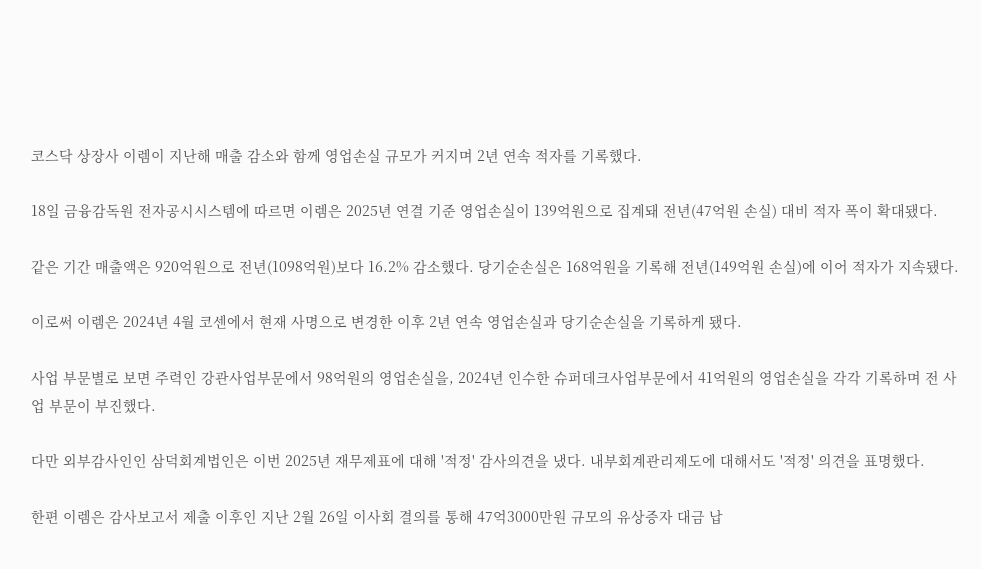코스닥 상장사 이렘이 지난해 매출 감소와 함께 영업손실 규모가 커지며 2년 연속 적자를 기록했다.

18일 금융감독원 전자공시시스템에 따르면 이렘은 2025년 연결 기준 영업손실이 139억원으로 집계돼 전년(47억원 손실) 대비 적자 폭이 확대됐다.

같은 기간 매출액은 920억원으로 전년(1098억원)보다 16.2% 감소했다. 당기순손실은 168억원을 기록해 전년(149억원 손실)에 이어 적자가 지속됐다.

이로써 이렘은 2024년 4월 코센에서 현재 사명으로 변경한 이후 2년 연속 영업손실과 당기순손실을 기록하게 됐다.

사업 부문별로 보면 주력인 강관사업부문에서 98억원의 영업손실을, 2024년 인수한 슈퍼데크사업부문에서 41억원의 영업손실을 각각 기록하며 전 사업 부문이 부진했다.

다만 외부감사인인 삼덕회계법인은 이번 2025년 재무제표에 대해 '적정' 감사의견을 냈다. 내부회계관리제도에 대해서도 '적정' 의견을 표명했다.

한편 이렘은 감사보고서 제출 이후인 지난 2월 26일 이사회 결의를 통해 47억3000만원 규모의 유상증자 대금 납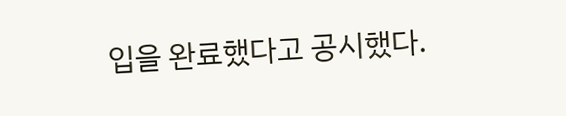입을 완료했다고 공시했다.